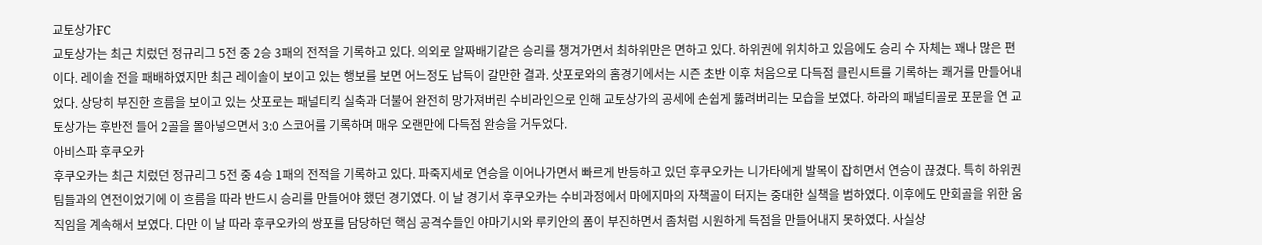교토상가FC
교토상가는 최근 치렀던 정규리그 5전 중 2승 3패의 전적을 기록하고 있다. 의외로 알짜배기같은 승리를 챙겨가면서 최하위만은 면하고 있다. 하위권에 위치하고 있음에도 승리 수 자체는 꽤나 많은 편이다. 레이솔 전을 패배하였지만 최근 레이솔이 보이고 있는 행보를 보면 어느정도 납득이 갈만한 결과. 삿포로와의 홈경기에서는 시즌 초반 이후 처음으로 다득점 클린시트를 기록하는 쾌거를 만들어내었다. 상당히 부진한 흐름을 보이고 있는 삿포로는 패널티킥 실축과 더불어 완전히 망가져버린 수비라인으로 인해 교토상가의 공세에 손쉽게 뚫려버리는 모습을 보였다. 하라의 패널티골로 포문을 연 교토상가는 후반전 들어 2골을 몰아넣으면서 3:0 스코어를 기록하며 매우 오랜만에 다득점 완승을 거두었다.
아비스파 후쿠오카
후쿠오카는 최근 치렀던 정규리그 5전 중 4승 1패의 전적을 기록하고 있다. 파죽지세로 연승을 이어나가면서 빠르게 반등하고 있던 후쿠오카는 니가타에게 발목이 잡히면서 연승이 끊겼다. 특히 하위권 팀들과의 연전이었기에 이 흐름을 따라 반드시 승리를 만들어야 했던 경기였다. 이 날 경기서 후쿠오카는 수비과정에서 마에지마의 자책골이 터지는 중대한 실책을 범하였다. 이후에도 만회골을 위한 움직임을 계속해서 보였다. 다만 이 날 따라 후쿠오카의 쌍포를 담당하던 핵심 공격수들인 야마기시와 루키안의 폼이 부진하면서 좀처럼 시원하게 득점을 만들어내지 못하였다. 사실상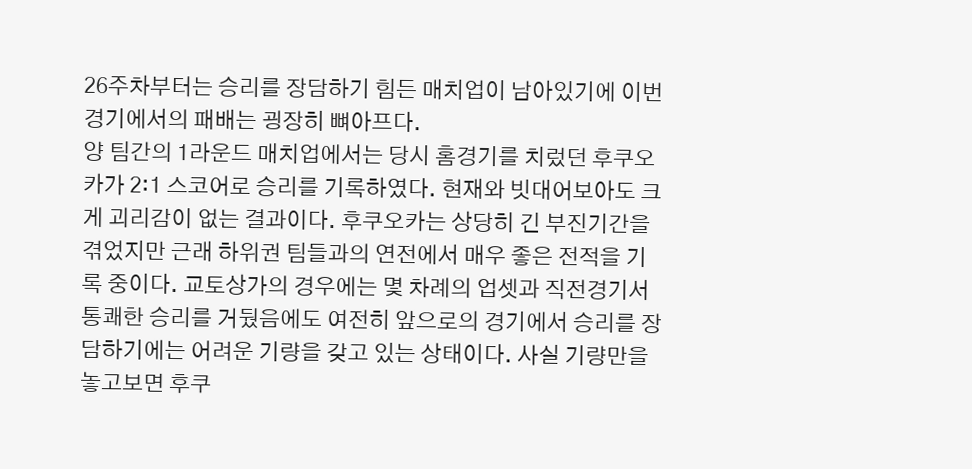26주차부터는 승리를 장담하기 힘든 매치업이 남아있기에 이번 경기에서의 패배는 굉장히 뼈아프다.
양 팀간의 1라운드 매치업에서는 당시 홈경기를 치렀던 후쿠오카가 2:1 스코어로 승리를 기록하였다. 현재와 빗대어보아도 크게 괴리감이 없는 결과이다. 후쿠오카는 상당히 긴 부진기간을 겪었지만 근래 하위권 팀들과의 연전에서 매우 좋은 전적을 기록 중이다. 교토상가의 경우에는 몇 차례의 업셋과 직전경기서 통쾌한 승리를 거뒀음에도 여전히 앞으로의 경기에서 승리를 장담하기에는 어려운 기량을 갖고 있는 상태이다. 사실 기량만을 놓고보면 후쿠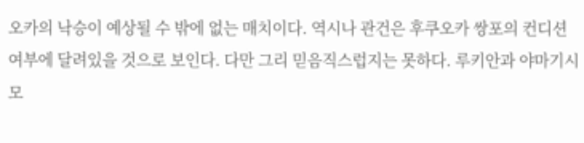오카의 낙승이 예상될 수 밖에 없는 매치이다. 역시나 관건은 후쿠오카 쌍포의 컨디션 여부에 달려있을 것으로 보인다. 다만 그리 믿음직스럽지는 못하다. 루키안과 야마기시 모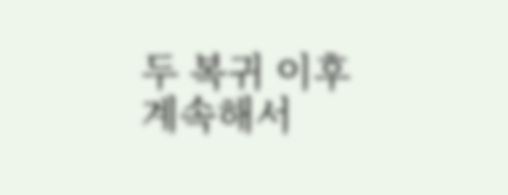두 복귀 이후 계속해서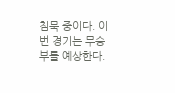침묵 중이다. 이번 경기는 무승부를 예상한다.